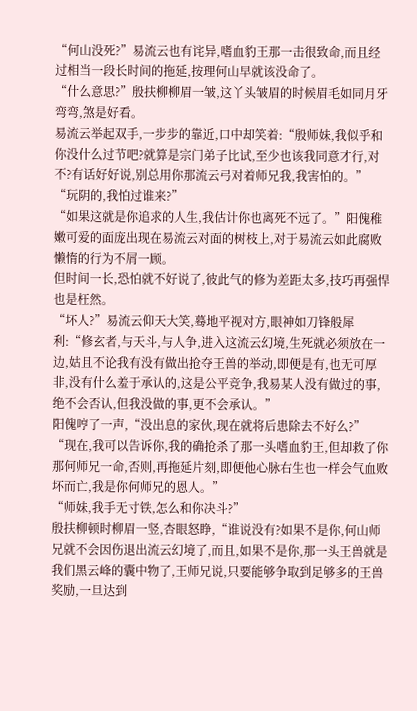“何山没死?”易流云也有诧异,嗜血豹王那一击很致命,而且经过相当一段长时间的拖延,按理何山早就该没命了。
“什么意思?”殷扶柳柳眉一皱,这丫头皱眉的时候眉毛如同月牙弯弯,煞是好看。
易流云举起双手,一步步的靠近,口中却笑着:“殷师妹,我似乎和你没什么过节吧?就算是宗门弟子比试,至少也该我同意才行,对不?有话好好说,别总用你那流云弓对着师兄我,我害怕的。”
“玩阴的,我怕过谁来?”
“如果这就是你追求的人生,我估计你也离死不远了。”阳傀稚嫩可爱的面庞出现在易流云对面的树枝上,对于易流云如此腐败懒惰的行为不屑一顾。
但时间一长,恐怕就不好说了,彼此气的修为差距太多,技巧再强悍也是枉然。
“坏人?”易流云仰天大笑,蓦地平视对方,眼神如刀锋般犀利:“修玄者,与天斗,与人争,进入这流云幻境,生死就必须放在一边,姑且不论我有没有做出抢夺王兽的举动,即便是有,也无可厚非,没有什么羞于承认的,这是公平竞争,我易某人没有做过的事,绝不会否认,但我没做的事,更不会承认。”
阳傀哼了一声,“没出息的家伙,现在就将后患除去不好么?”
“现在,我可以告诉你,我的确抢杀了那一头嗜血豹王,但却救了你那何师兄一命,否则,再拖延片刻,即便他心脉右生也一样会气血败坏而亡,我是你何师兄的恩人。”
“师妹,我手无寸铁,怎么和你决斗?”
殷扶柳顿时柳眉一竖,杏眼怒睁,“谁说没有?如果不是你,何山师兄就不会因伤退出流云幻境了,而且,如果不是你,那一头王兽就是我们黑云峰的囊中物了,王师兄说,只要能够争取到足够多的王兽奖励,一旦达到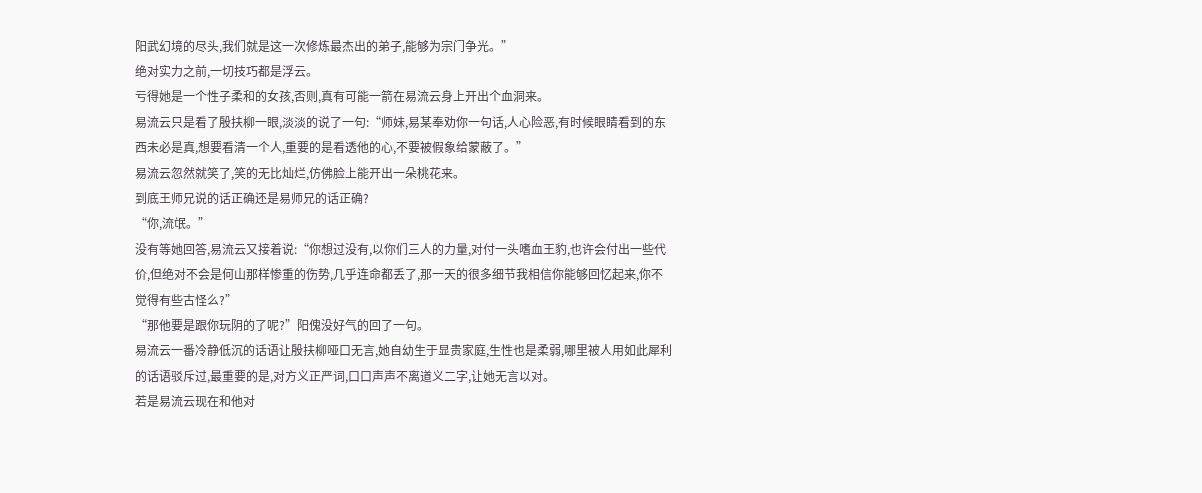阳武幻境的尽头,我们就是这一次修炼最杰出的弟子,能够为宗门争光。”
绝对实力之前,一切技巧都是浮云。
亏得她是一个性子柔和的女孩,否则,真有可能一箭在易流云身上开出个血洞来。
易流云只是看了殷扶柳一眼,淡淡的说了一句:“师妹,易某奉劝你一句话,人心险恶,有时候眼睛看到的东西未必是真,想要看清一个人,重要的是看透他的心,不要被假象给蒙蔽了。”
易流云忽然就笑了,笑的无比灿烂,仿佛脸上能开出一朵桃花来。
到底王师兄说的话正确还是易师兄的话正确?
“你,流氓。”
没有等她回答,易流云又接着说:“你想过没有,以你们三人的力量,对付一头嗜血王豹,也许会付出一些代价,但绝对不会是何山那样惨重的伤势,几乎连命都丢了,那一天的很多细节我相信你能够回忆起来,你不觉得有些古怪么?”
“那他要是跟你玩阴的了呢?”阳傀没好气的回了一句。
易流云一番冷静低沉的话语让殷扶柳哑口无言,她自幼生于显贵家庭,生性也是柔弱,哪里被人用如此犀利的话语驳斥过,最重要的是,对方义正严词,口口声声不离道义二字,让她无言以对。
若是易流云现在和他对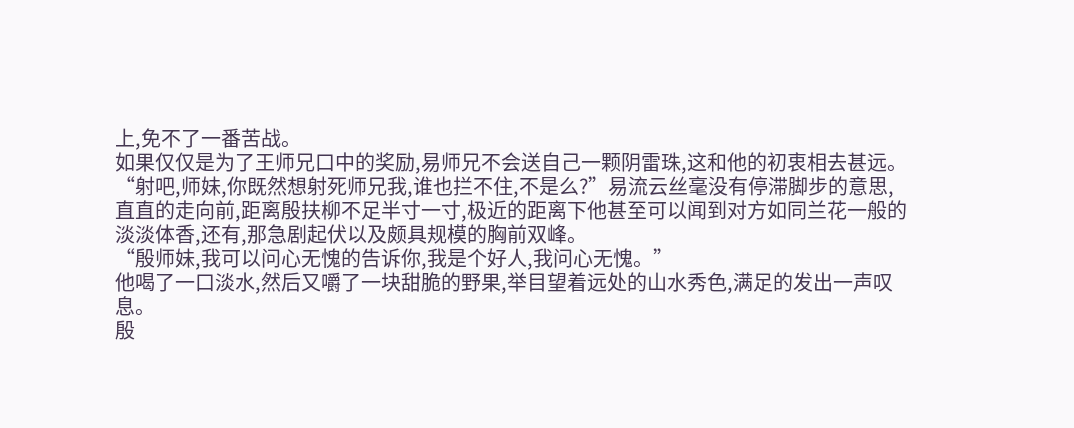上,免不了一番苦战。
如果仅仅是为了王师兄口中的奖励,易师兄不会送自己一颗阴雷珠,这和他的初衷相去甚远。
“射吧,师妹,你既然想射死师兄我,谁也拦不住,不是么?”易流云丝毫没有停滞脚步的意思,直直的走向前,距离殷扶柳不足半寸一寸,极近的距离下他甚至可以闻到对方如同兰花一般的淡淡体香,还有,那急剧起伏以及颇具规模的胸前双峰。
“殷师妹,我可以问心无愧的告诉你,我是个好人,我问心无愧。”
他喝了一口淡水,然后又嚼了一块甜脆的野果,举目望着远处的山水秀色,满足的发出一声叹息。
殷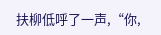扶柳低呼了一声,“你,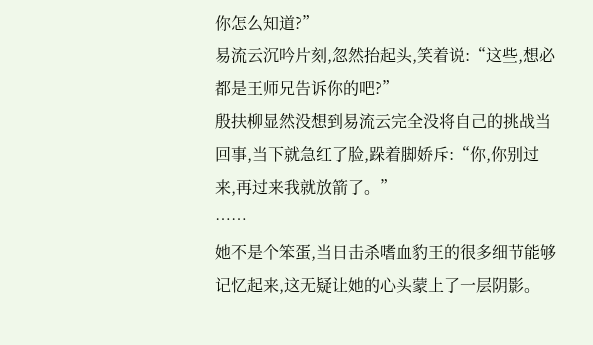你怎么知道?”
易流云沉吟片刻,忽然抬起头,笑着说:“这些,想必都是王师兄告诉你的吧?”
殷扶柳显然没想到易流云完全没将自己的挑战当回事,当下就急红了脸,跺着脚娇斥:“你,你别过来,再过来我就放箭了。”
……
她不是个笨蛋,当日击杀嗜血豹王的很多细节能够记忆起来,这无疑让她的心头蒙上了一层阴影。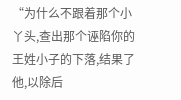“为什么不跟着那个小丫头,查出那个诬陷你的王姓小子的下落,结果了他,以除后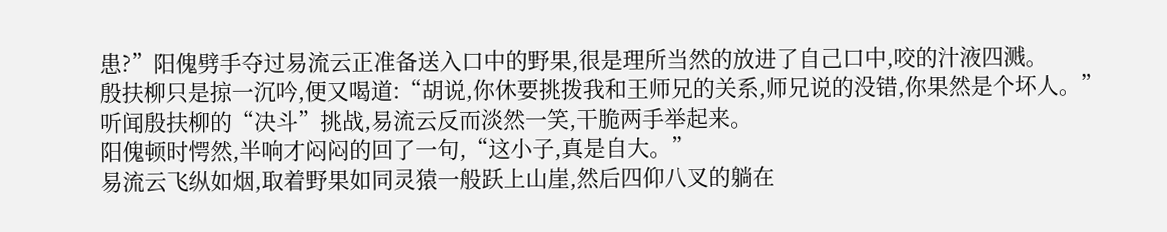患?”阳傀劈手夺过易流云正准备送入口中的野果,很是理所当然的放进了自己口中,咬的汁液四溅。
殷扶柳只是掠一沉吟,便又喝道:“胡说,你休要挑拨我和王师兄的关系,师兄说的没错,你果然是个坏人。”
听闻殷扶柳的“决斗”挑战,易流云反而淡然一笑,干脆两手举起来。
阳傀顿时愕然,半响才闷闷的回了一句,“这小子,真是自大。”
易流云飞纵如烟,取着野果如同灵猿一般跃上山崖,然后四仰八叉的躺在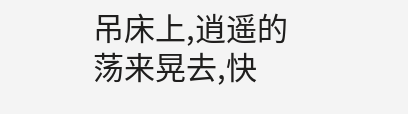吊床上,逍遥的荡来晃去,快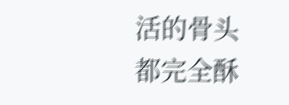活的骨头都完全酥